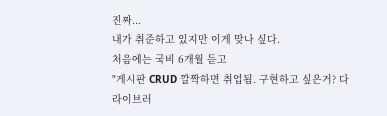진짜...
내가 취준하고 있지만 이게 맞나 싶다.
처음에는 국비 6개월 듣고
"게시판 CRUD 깔짝하면 취업됨. 구현하고 싶은거? 다 라이브러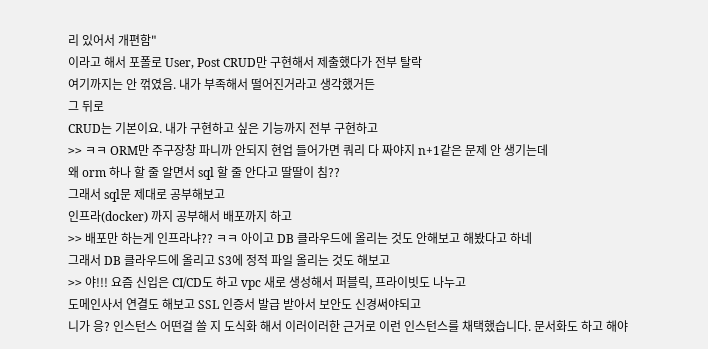리 있어서 개편함"
이라고 해서 포폴로 User, Post CRUD만 구현해서 제출했다가 전부 탈락
여기까지는 안 꺾였음. 내가 부족해서 떨어진거라고 생각했거든
그 뒤로
CRUD는 기본이요. 내가 구현하고 싶은 기능까지 전부 구현하고
>> ㅋㅋ ORM만 주구장창 파니까 안되지 현업 들어가면 쿼리 다 짜야지 n+1같은 문제 안 생기는데
왜 orm 하나 할 줄 알면서 sql 할 줄 안다고 딸딸이 침??
그래서 sql문 제대로 공부해보고
인프라(docker) 까지 공부해서 배포까지 하고
>> 배포만 하는게 인프라냐?? ㅋㅋ 아이고 DB 클라우드에 올리는 것도 안해보고 해봤다고 하네
그래서 DB 클라우드에 올리고 S3에 정적 파일 올리는 것도 해보고
>> 야!!! 요즘 신입은 CI/CD도 하고 vpc 새로 생성해서 퍼블릭, 프라이빗도 나누고
도메인사서 연결도 해보고 SSL 인증서 발급 받아서 보안도 신경써야되고
니가 응? 인스턴스 어떤걸 쓸 지 도식화 해서 이러이러한 근거로 이런 인스턴스를 채택했습니다. 문서화도 하고 해야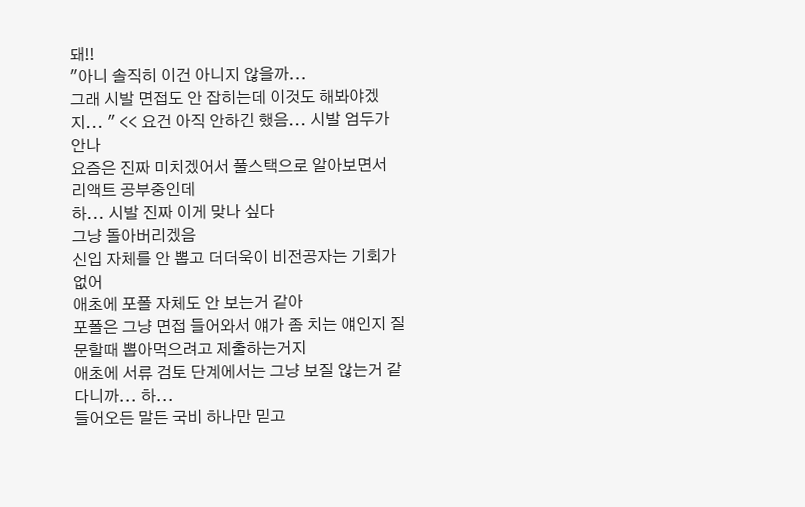돼!!
"아니 솔직히 이건 아니지 않을까...
그래 시발 면접도 안 잡히는데 이것도 해봐야겠지... " << 요건 아직 안하긴 했음... 시발 엄두가 안나
요즘은 진짜 미치겠어서 풀스택으로 알아보면서
리액트 공부중인데
하... 시발 진짜 이게 맞나 싶다
그냥 돌아버리겠음
신입 자체를 안 뽑고 더더욱이 비전공자는 기회가 없어
애초에 포폴 자체도 안 보는거 같아
포폴은 그냥 면접 들어와서 얘가 좀 치는 얘인지 질문할때 뽑아먹으려고 제출하는거지
애초에 서류 검토 단계에서는 그냥 보질 않는거 같다니까... 하...
들어오든 말든 국비 하나만 믿고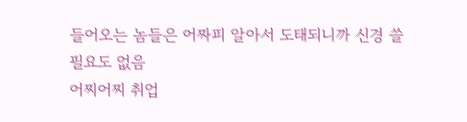들어오는 놈들은 어짜피 알아서 도태되니까 신경 쓸 필요도 없음
어찌어찌 취업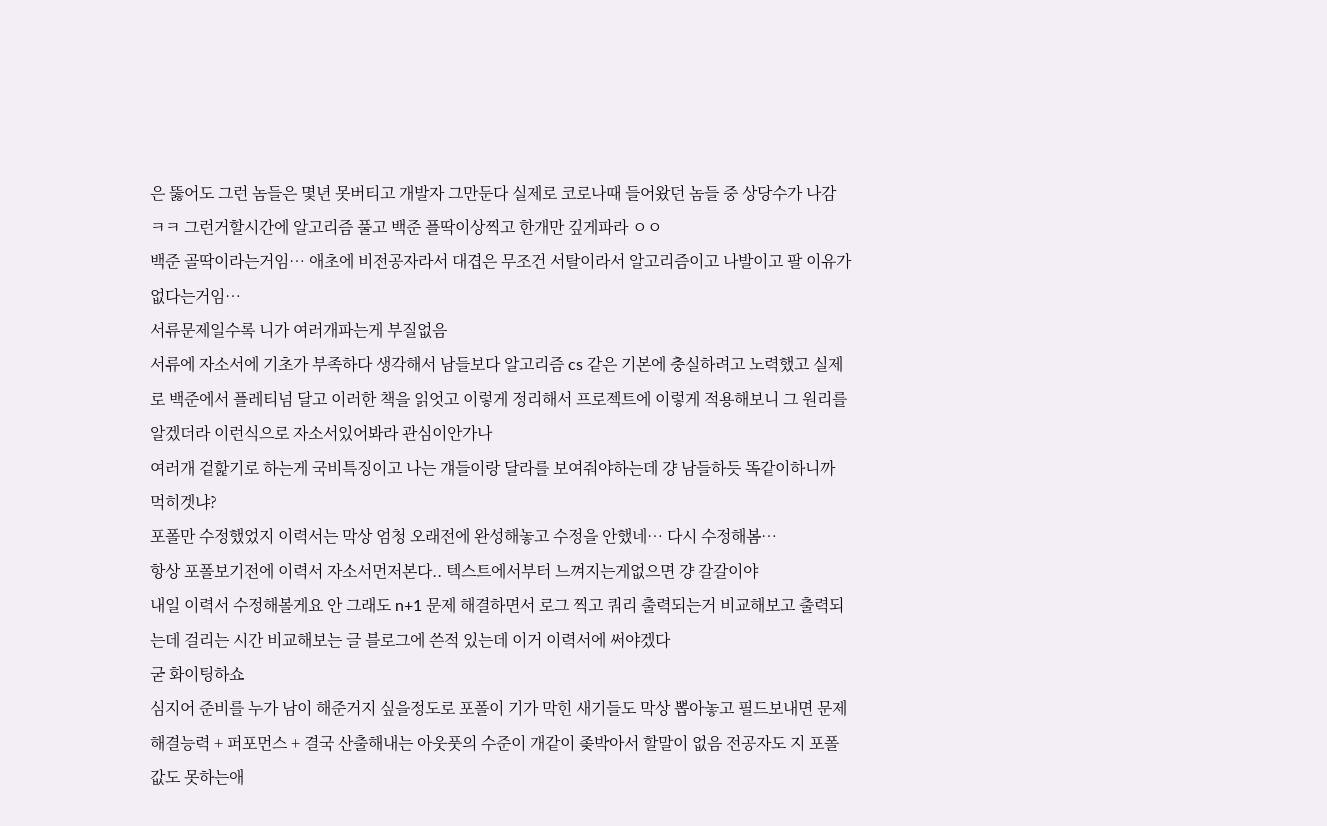은 뚫어도 그런 놈들은 몇년 못버티고 개발자 그만둔다 실제로 코로나때 들어왔던 놈들 중 상당수가 나감
ㅋㅋ 그런거할시간에 알고리즘 풀고 백준 플딱이상찍고 한개만 깊게파라 ㅇㅇ
백준 골딱이라는거임… 애초에 비전공자라서 대겹은 무조건 서탈이라서 알고리즘이고 나발이고 팔 이유가 없다는거임…
서류문제일수록 니가 여러개파는게 부질없음
서류에 자소서에 기초가 부족하다 생각해서 남들보다 알고리즘 cs 같은 기본에 충실하려고 노력했고 실제로 백준에서 플레티넘 달고 이러한 책을 읽엇고 이렇게 정리해서 프로젝트에 이렇게 적용해보니 그 원리를 알겠더라 이런식으로 자소서있어봐라 관심이안가나
여러개 겉핥기로 하는게 국비특징이고 나는 걔들이랑 달라를 보여줘야하는데 걍 남들하듯 똑같이하니까 먹히겟냐?
포폴만 수정했었지 이력서는 막상 엄청 오래전에 완성해놓고 수정을 안했네… 다시 수정해봄…
항상 포폴보기전에 이력서 자소서먼저본다.. 텍스트에서부터 느껴지는게없으면 걍 갈갈이야
내일 이력서 수정해볼게요 안 그래도 n+1 문제 해결하면서 로그 찍고 쿼리 출력되는거 비교해보고 출력되는데 걸리는 시간 비교해보는 글 블로그에 쓴적 있는데 이거 이력서에 써야겠다
굳 화이팅하쇼
심지어 준비를 누가 남이 해준거지 싶을정도로 포폴이 기가 막힌 새기들도 막상 뽑아놓고 필드보내면 문제해결능력 + 퍼포먼스 + 결국 산출해내는 아웃풋의 수준이 개같이 좆박아서 할말이 없음 전공자도 지 포폴값도 못하는애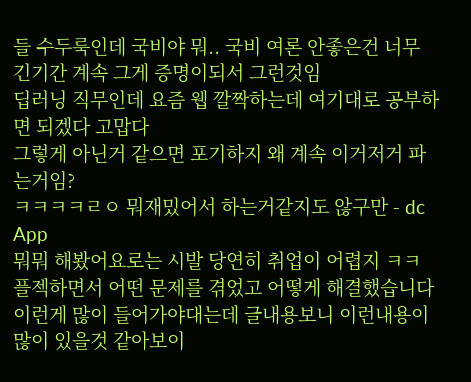들 수두룩인데 국비야 뭐.. 국비 여론 안좋은건 너무 긴기간 계속 그게 증명이되서 그런것임
딥러닝 직무인데 요즘 웹 깔짝하는데 여기대로 공부하면 되겠다 고맙다
그렇게 아닌거 같으면 포기하지 왜 계속 이거저거 파는거임?
ㅋㅋㅋㅋㄹㅇ 뭐재밌어서 하는거같지도 않구만 - dc App
뭐뭐 해봤어요로는 시발 당연히 취업이 어렵지 ㅋㅋ 플젝하면서 어떤 문제를 겪었고 어떻게 해결했습니다 이런게 많이 들어가야대는데 글내용보니 이런내용이 많이 있을것 같아보이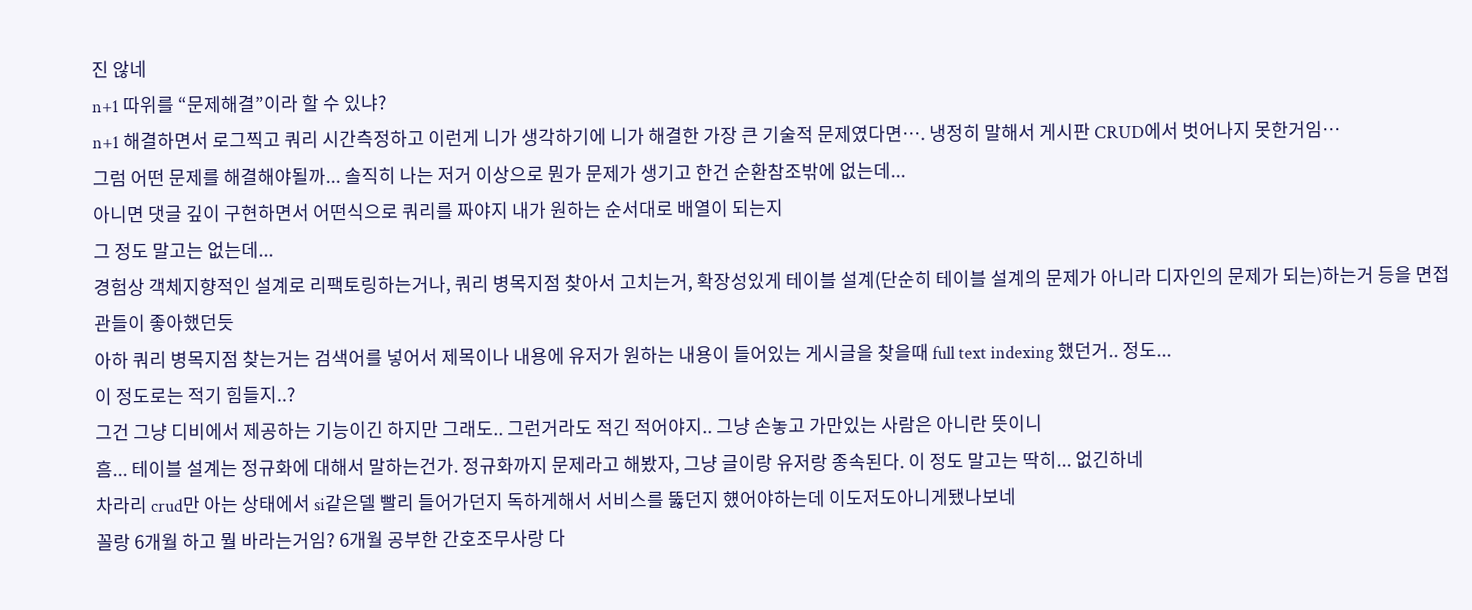진 않네
n+1 따위를 “문제해결”이라 할 수 있냐?
n+1 해결하면서 로그찍고 쿼리 시간측정하고 이런게 니가 생각하기에 니가 해결한 가장 큰 기술적 문제였다면…. 냉정히 말해서 게시판 CRUD에서 벗어나지 못한거임…
그럼 어떤 문제를 해결해야될까... 솔직히 나는 저거 이상으로 뭔가 문제가 생기고 한건 순환참조밖에 없는데...
아니면 댓글 깊이 구현하면서 어떤식으로 쿼리를 짜야지 내가 원하는 순서대로 배열이 되는지
그 정도 말고는 없는데...
경험상 객체지향적인 설계로 리팩토링하는거나, 쿼리 병목지점 찾아서 고치는거, 확장성있게 테이블 설계(단순히 테이블 설계의 문제가 아니라 디자인의 문제가 되는)하는거 등을 면접관들이 좋아했던듯
아하 쿼리 병목지점 찾는거는 검색어를 넣어서 제목이나 내용에 유저가 원하는 내용이 들어있는 게시글을 찾을때 full text indexing 했던거.. 정도...
이 정도로는 적기 힘들지..?
그건 그냥 디비에서 제공하는 기능이긴 하지만 그래도.. 그런거라도 적긴 적어야지.. 그냥 손놓고 가만있는 사람은 아니란 뜻이니
흠... 테이블 설계는 정규화에 대해서 말하는건가. 정규화까지 문제라고 해봤자, 그냥 글이랑 유저랑 종속된다. 이 정도 말고는 딱히... 없긴하네
차라리 crud만 아는 상태에서 si같은델 빨리 들어가던지 독하게해서 서비스를 뚫던지 헀어야하는데 이도저도아니게됐나보네
꼴랑 6개월 하고 뭘 바라는거임? 6개월 공부한 간호조무사랑 다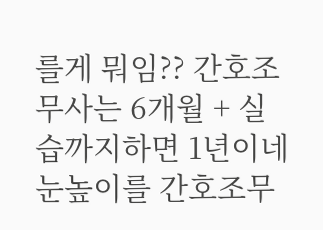를게 뭐임?? 간호조무사는 6개월 + 실습까지하면 1년이네 눈높이를 간호조무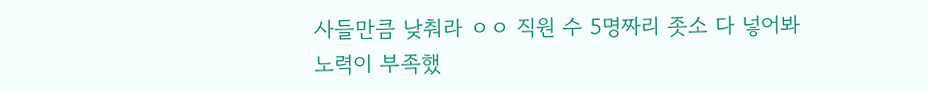사들만큼 낮춰라 ㅇㅇ 직원 수 5명짜리 좃소 다 넣어봐
노력이 부족했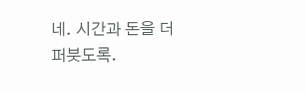네. 시간과 돈을 더 퍼붓도록.